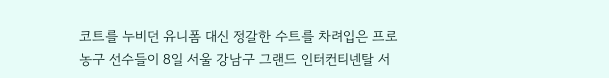코트를 누비던 유니폼 대신 정갈한 수트를 차려입은 프로농구 선수들이 8일 서울 강남구 그랜드 인터컨티넨탈 서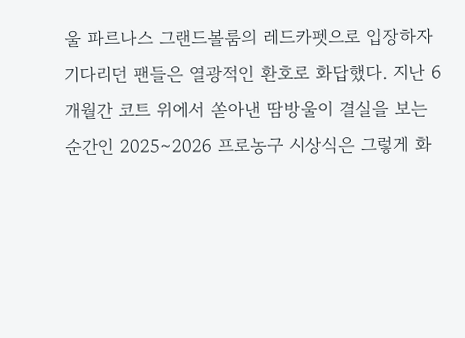울 파르나스 그랜드볼룸의 레드카펫으로 입장하자 기다리던 팬들은 열광적인 환호로 화답했다. 지난 6개월간 코트 위에서 쏟아낸 땀방울이 결실을 보는 순간인 2025∼2026 프로농구 시상식은 그렇게 화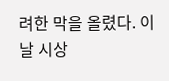려한 막을 올렸다. 이날 시상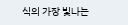식의 가장 빛나는